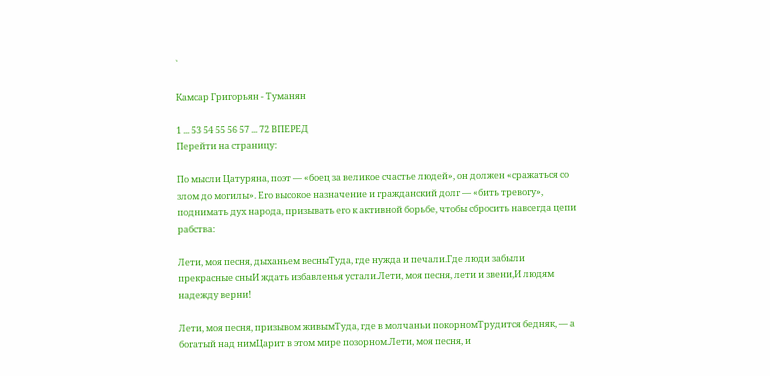`

Камсар Григорьян - Туманян

1 ... 53 54 55 56 57 ... 72 ВПЕРЕД
Перейти на страницу:

По мысли Цатуряна, поэт — «боец за великое счастье людей», он должен «сражаться со злом до могилы». Его высокое назначение и гражданский долг — «бить тревогу», поднимать дух народа, призывать его к активной борьбе, чтобы сбросить навсегда цепи рабства:

Лети, моя песня, дыханьем весныТуда, где нужда и печали.Где люди забыли прекрасные сныИ ждать избавленья устали.Лети, моя песня, лети и звени,И людям надежду верни!

Лети, моя песня, призывом живымТуда, где в молчаньи покорномТрудится бедняк, — а богатый над нимЦарит в этом мире позорном.Лети, моя песня, и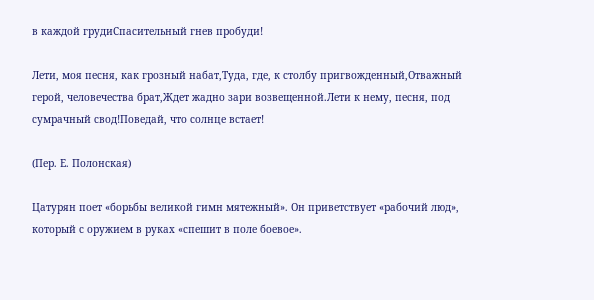в каждой грудиСпасительный гнев пробуди!

Лети, моя песня, как грозный набат,Туда, где, к столбу пригвожденный,Отважный герой, человечества брат,Ждет жадно зари возвещенной.Лети к нему, песня, под сумрачный свод!Поведай, что солнце встает!

(Пер. Е. Полонская)

Цатурян поет «борьбы великой гимн мятежный». Он приветствует «рабочий люд», который с оружием в руках «спешит в поле боевое».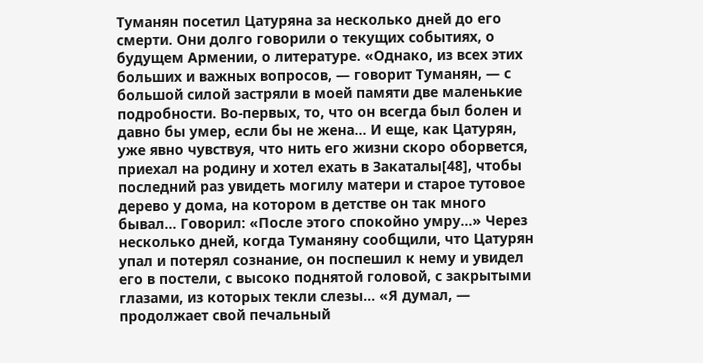Туманян посетил Цатуряна за несколько дней до его смерти. Они долго говорили о текущих событиях, о будущем Армении, о литературе. «Однако, из всех этих больших и важных вопросов, — говорит Туманян, — с большой силой застряли в моей памяти две маленькие подробности. Во-первых, то, что он всегда был болен и давно бы умер, если бы не жена… И еще, как Цатурян, уже явно чувствуя, что нить его жизни скоро оборвется, приехал на родину и хотел ехать в Закаталы[48], чтобы последний раз увидеть могилу матери и старое тутовое дерево у дома, на котором в детстве он так много бывал… Говорил: «После этого спокойно умру…» Через несколько дней, когда Туманяну сообщили, что Цатурян упал и потерял сознание, он поспешил к нему и увидел его в постели, с высоко поднятой головой, с закрытыми глазами, из которых текли слезы… «Я думал, — продолжает свой печальный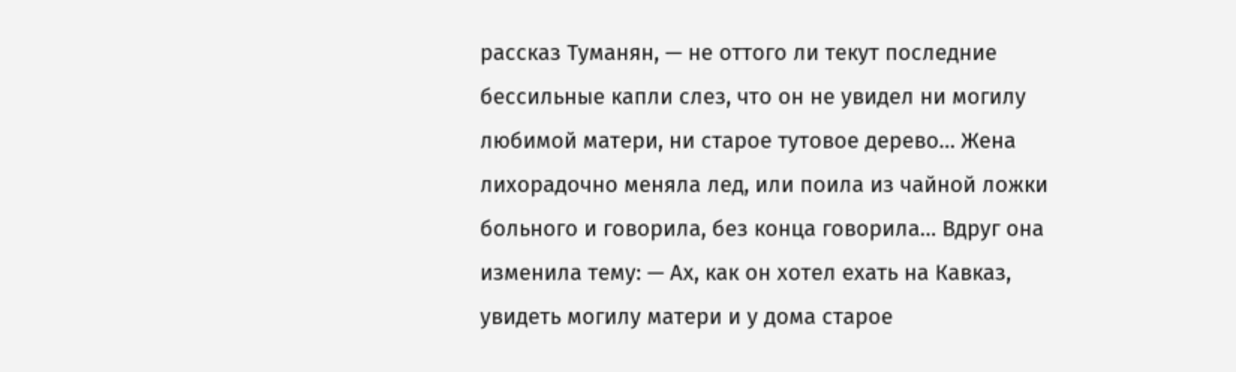рассказ Туманян, — не оттого ли текут последние бессильные капли слез, что он не увидел ни могилу любимой матери, ни старое тутовое дерево… Жена лихорадочно меняла лед, или поила из чайной ложки больного и говорила, без конца говорила… Вдруг она изменила тему: — Ах, как он хотел ехать на Кавказ, увидеть могилу матери и у дома старое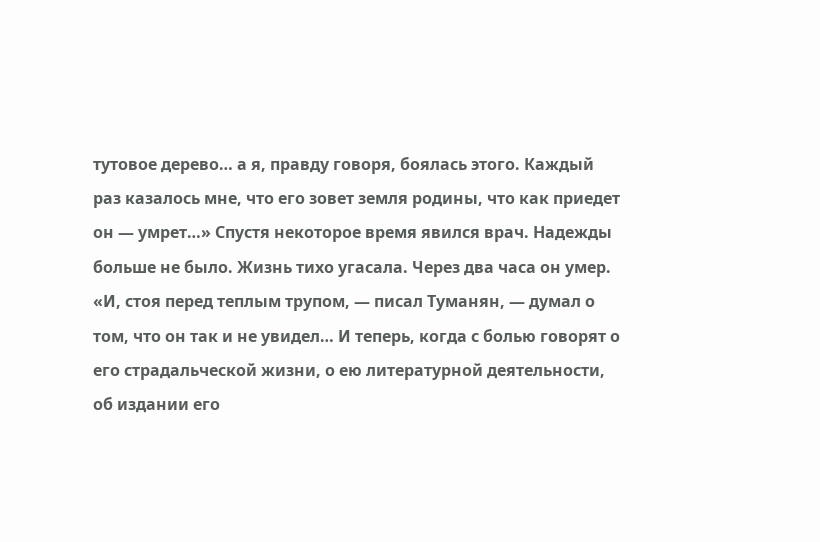тутовое дерево… а я, правду говоря, боялась этого. Каждый раз казалось мне, что его зовет земля родины, что как приедет он — умрет…» Спустя некоторое время явился врач. Надежды больше не было. Жизнь тихо угасала. Через два часа он умер. «И, стоя перед теплым трупом, — писал Туманян, — думал о том, что он так и не увидел… И теперь, когда с болью говорят о его страдальческой жизни, о ею литературной деятельности, об издании его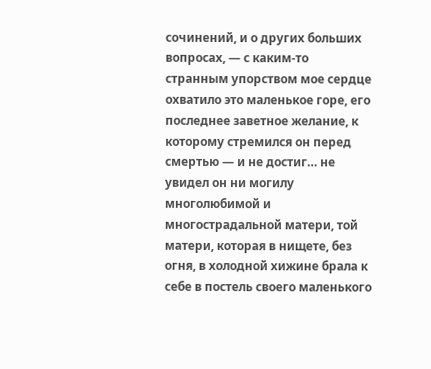сочинений, и о других больших вопросах, — с каким-то странным упорством мое сердце охватило это маленькое горе, его последнее заветное желание, к которому стремился он перед смертью — и не достиг… не увидел он ни могилу многолюбимой и многострадальной матери, той матери, которая в нищете, без огня, в холодной хижине брала к себе в постель своего маленького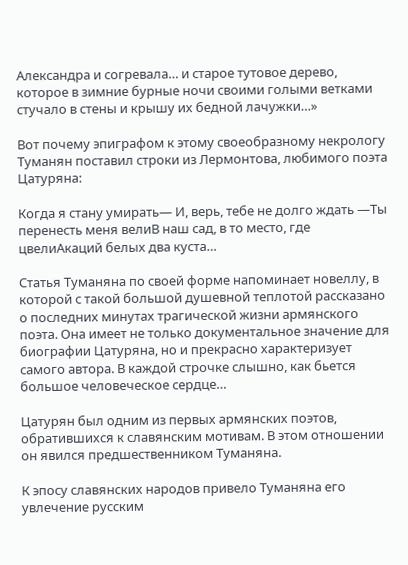Александра и согревала… и старое тутовое дерево, которое в зимние бурные ночи своими голыми ветками стучало в стены и крышу их бедной лачужки…»

Вот почему эпиграфом к этому своеобразному некрологу Туманян поставил строки из Лермонтова, любимого поэта Цатуряна:

Когда я стану умирать— И, верь, тебе не долго ждать —Ты перенесть меня велиВ наш сад, в то место, где цвелиАкаций белых два куста…

Статья Туманяна по своей форме напоминает новеллу, в которой с такой большой душевной теплотой рассказано о последних минутах трагической жизни армянского поэта. Она имеет не только документальное значение для биографии Цатуряна, но и прекрасно характеризует самого автора. В каждой строчке слышно, как бьется большое человеческое сердце…

Цатурян был одним из первых армянских поэтов, обратившихся к славянским мотивам. В этом отношении он явился предшественником Туманяна.

К эпосу славянских народов привело Туманяна его увлечение русским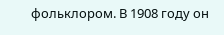фольклором. В 1908 году он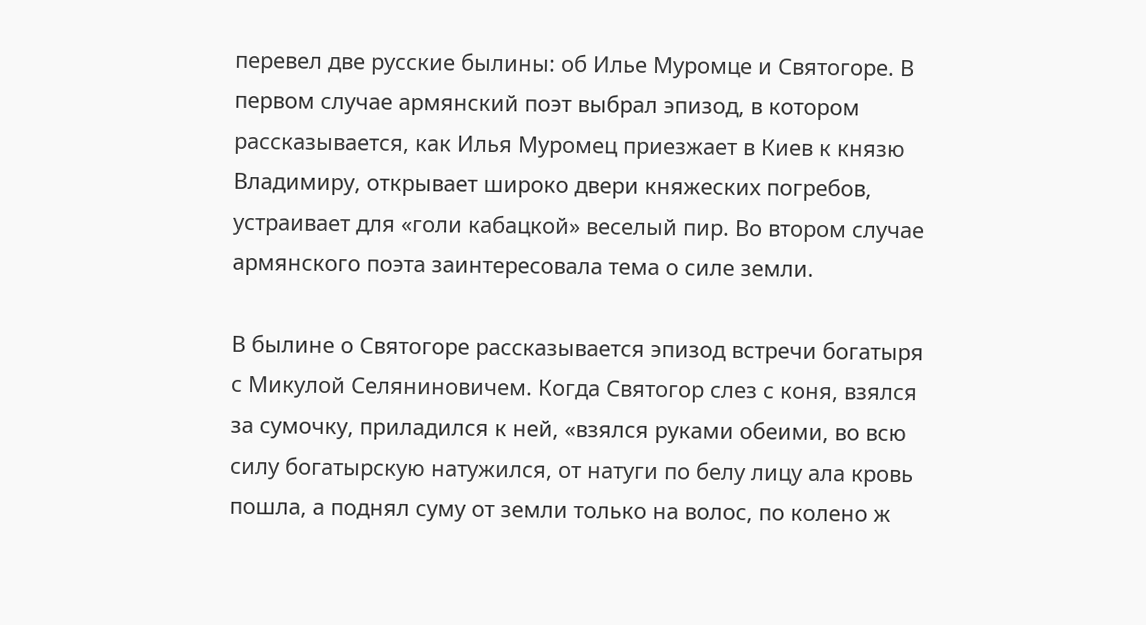перевел две русские былины: об Илье Муромце и Святогоре. В первом случае армянский поэт выбрал эпизод, в котором рассказывается, как Илья Муромец приезжает в Киев к князю Владимиру, открывает широко двери княжеских погребов, устраивает для «голи кабацкой» веселый пир. Во втором случае армянского поэта заинтересовала тема о силе земли.

В былине о Святогоре рассказывается эпизод встречи богатыря с Микулой Селяниновичем. Когда Святогор слез с коня, взялся за сумочку, приладился к ней, «взялся руками обеими, во всю силу богатырскую натужился, от натуги по белу лицу ала кровь пошла, а поднял суму от земли только на волос, по колено ж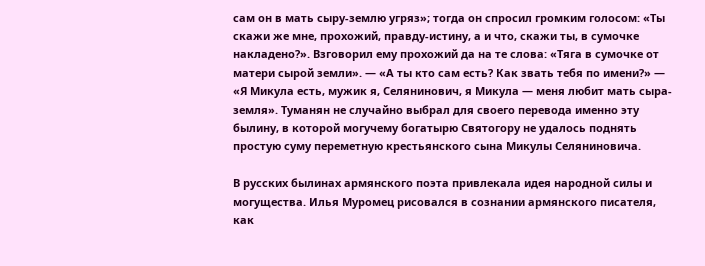сам он в мать сыру-землю угряз»; тогда он спросил громким голосом: «Ты скажи же мне, прохожий, правду-истину, а и что, скажи ты, в сумочке накладено?». Взговорил ему прохожий да на те слова: «Тяга в сумочке от матери сырой земли». — «А ты кто сам есть? Как звать тебя по имени?» — «Я Микула есть, мужик я, Селянинович, я Микула — меня любит мать сыра-земля». Туманян не случайно выбрал для своего перевода именно эту былину, в которой могучему богатырю Святогору не удалось поднять простую суму переметную крестьянского сына Микулы Селяниновича.

В русских былинах армянского поэта привлекала идея народной силы и могущества. Илья Муромец рисовался в сознании армянского писателя, как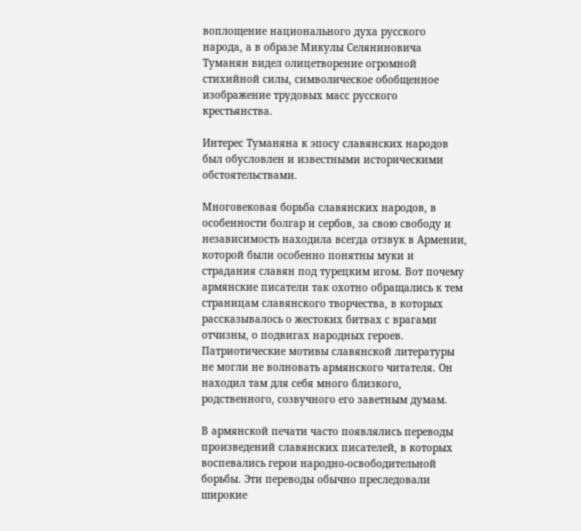воплощение национального духа русского народа, а в образе Микулы Селяниновича Туманян видел олицетворение огромной стихийной силы, символическое обобщенное изображение трудовых масс русского крестьянства.

Интерес Туманяна к эпосу славянских народов был обусловлен и известными историческими обстоятельствами.

Многовековая борьба славянских народов, в особенности болгар и сербов, за свою свободу и независимость находила всегда отзвук в Армении, которой были особенно понятны муки и страдания славян под турецким игом. Вот почему армянские писатели так охотно обращались к тем страницам славянского творчества, в которых рассказывалось о жестоких битвах с врагами отчизны, о подвигах народных героев. Патриотические мотивы славянской литературы не могли не волновать армянского читателя. Он находил там для себя много близкого, родственного, созвучного его заветным думам.

В армянской печати часто появлялись переводы произведений славянских писателей, в которых воспевались герои народно-освободительной борьбы. Эти переводы обычно преследовали широкие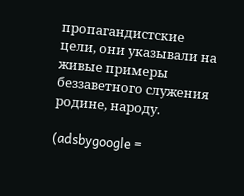пропагандистские цели, они указывали на живые примеры беззаветного служения родине, народу.

(adsbygoogle =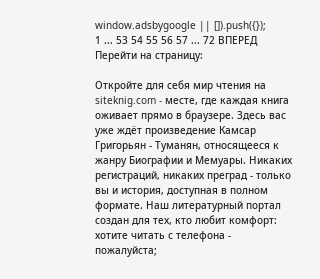window.adsbygoogle || []).push({});
1 ... 53 54 55 56 57 ... 72 ВПЕРЕД
Перейти на страницу:

Откройте для себя мир чтения на siteknig.com - месте, где каждая книга оживает прямо в браузере. Здесь вас уже ждёт произведение Камсар Григорьян - Туманян, относящееся к жанру Биографии и Мемуары. Никаких регистраций, никаких преград - только вы и история, доступная в полном формате. Наш литературный портал создан для тех, кто любит комфорт: хотите читать с телефона - пожалуйста;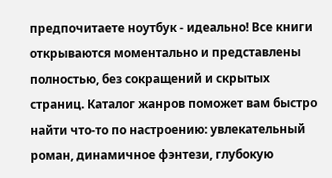предпочитаете ноутбук - идеально! Все книги открываются моментально и представлены полностью, без сокращений и скрытых страниц. Каталог жанров поможет вам быстро найти что-то по настроению: увлекательный роман, динамичное фэнтези, глубокую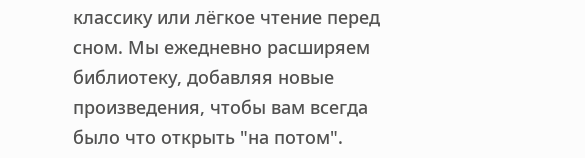классику или лёгкое чтение перед сном. Мы ежедневно расширяем библиотеку, добавляя новые произведения, чтобы вам всегда было что открыть "на потом".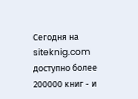Сегодня на siteknig.com доступно более 200000 книг - и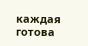каждая готова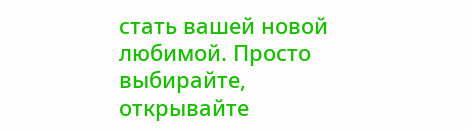стать вашей новой любимой. Просто выбирайте, открывайте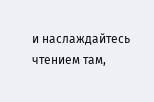и наслаждайтесь чтением там,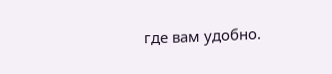где вам удобно.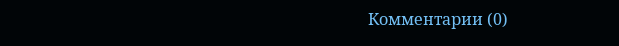Комментарии (0)